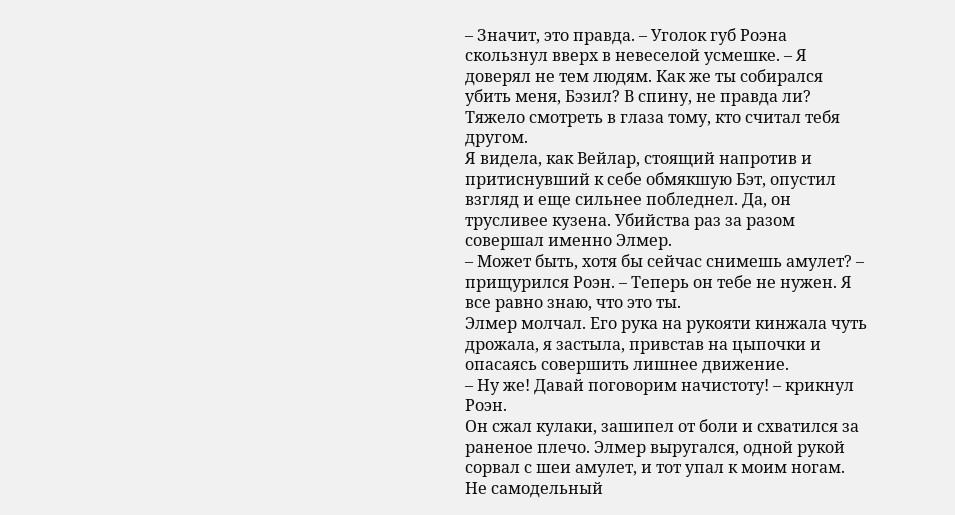– Значит, это правда. – Уголок губ Роэна скользнул вверх в невеселой усмешке. – Я доверял не тем людям. Как же ты собирался убить меня, Бэзил? В спину, не правда ли? Тяжело смотреть в глаза тому, кто считал тебя другом.
Я видела, как Вейлар, стоящий напротив и притиснувший к себе обмякшую Бэт, опустил взгляд и еще сильнее побледнел. Да, он трусливее кузена. Убийства раз за разом совершал именно Элмер.
– Может быть, хотя бы сейчас снимешь амулет? – прищурился Роэн. – Теперь он тебе не нужен. Я все равно знаю, что это ты.
Элмер молчал. Его рука на рукояти кинжала чуть дрожала, я застыла, привстав на цыпочки и опасаясь совершить лишнее движение.
– Ну же! Давай поговорим начистоту! – крикнул Роэн.
Он сжал кулаки, зашипел от боли и схватился за раненое плечо. Элмер выругался, одной рукой сорвал с шеи амулет, и тот упал к моим ногам. Не самодельный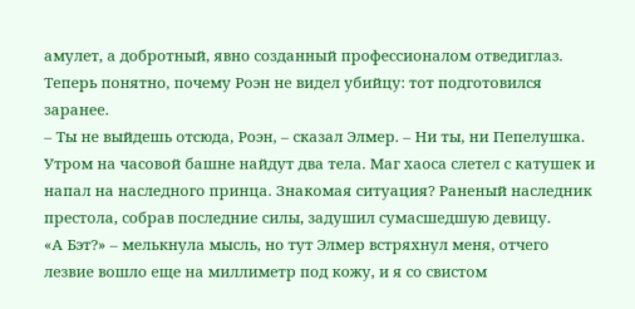амулет, а добротный, явно созданный профессионалом отведиглаз. Теперь понятно, почему Роэн не видел убийцу: тот подготовился заранее.
– Ты не выйдешь отсюда, Роэн, – сказал Элмер. – Ни ты, ни Пепелушка. Утром на часовой башне найдут два тела. Маг хаоса слетел с катушек и напал на наследного принца. Знакомая ситуация? Раненый наследник престола, собрав последние силы, задушил сумасшедшую девицу.
«А Бэт?» – мелькнула мысль, но тут Элмер встряхнул меня, отчего лезвие вошло еще на миллиметр под кожу, и я со свистом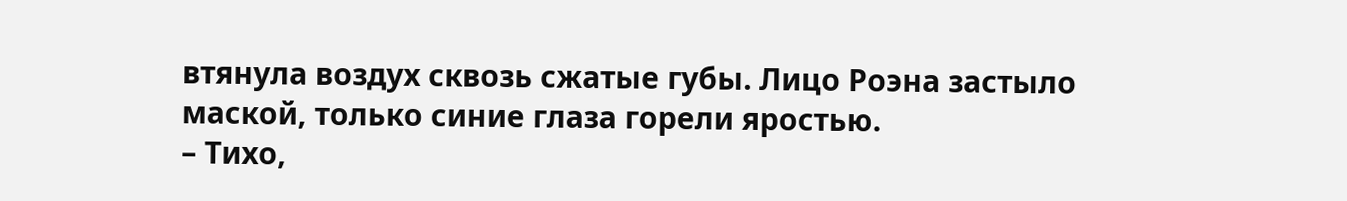втянула воздух сквозь сжатые губы. Лицо Роэна застыло маской, только синие глаза горели яростью.
– Тихо,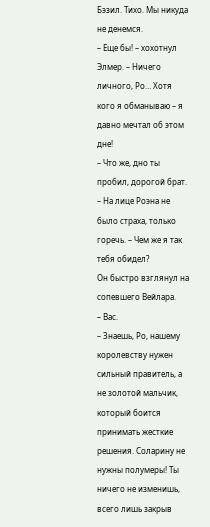Бэзил. Тихо. Мы никуда не денемся.
– Еще бы! – хохотнул Элмер. – Ничего личного, Ро… Хотя кого я обманываю – я давно мечтал об этом дне!
– Что же, дно ты пробил, дорогой брат. – На лице Роэна не было страха, только горечь. – Чем же я так тебя обидел?
Он быстро взглянул на сопевшего Вейлара.
– Вас.
– Знаешь, Ро, нашему королевству нужен сильный правитель, а не золотой мальчик, который боится принимать жесткие решения. Соларину не нужны полумеры! Ты ничего не изменишь, всего лишь закрыв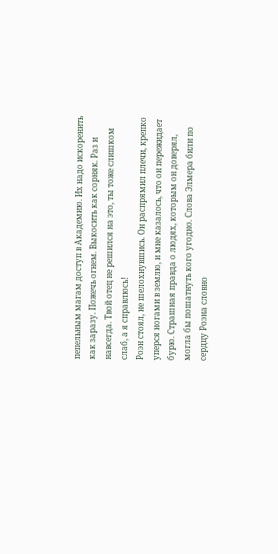пепельным магам доступ в Академию. Их надо искоренить как заразу. Пожечь огнем. Выкосить как сорняк. Раз и навсегда. Твой отец не решился на это, ты тоже слишком слаб, а я справлюсь!
Роэн стоял, не шелохнувшись. Он распрямил плечи, крепко уперся ногами в землю, и мне казалось, что он пережидает бурю. Страшная правда о людях, которым он доверял, могла бы пошатнуть кого угодно. Слова Элмера били по сердцу Роэна словно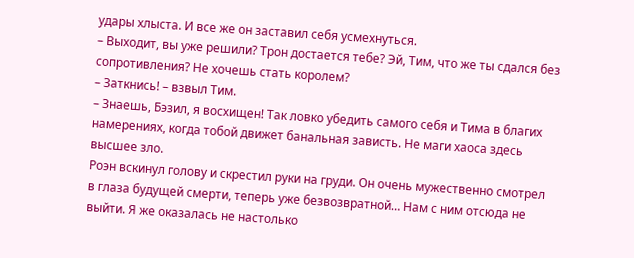удары хлыста. И все же он заставил себя усмехнуться.
– Выходит, вы уже решили? Трон достается тебе? Эй, Тим, что же ты сдался без сопротивления? Не хочешь стать королем?
– Заткнись! – взвыл Тим.
– Знаешь, Бэзил, я восхищен! Так ловко убедить самого себя и Тима в благих намерениях, когда тобой движет банальная зависть. Не маги хаоса здесь высшее зло.
Роэн вскинул голову и скрестил руки на груди. Он очень мужественно смотрел в глаза будущей смерти, теперь уже безвозвратной… Нам с ним отсюда не выйти. Я же оказалась не настолько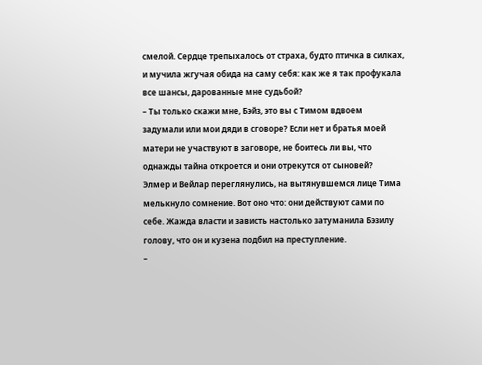смелой. Сердце трепыхалось от страха, будто птичка в силках, и мучила жгучая обида на саму себя: как же я так профукала все шансы, дарованные мне судьбой?
– Ты только скажи мне, Бэйз, это вы с Тимом вдвоем задумали или мои дяди в сговоре? Если нет и братья моей матери не участвуют в заговоре, не боитесь ли вы, что однажды тайна откроется и они отрекутся от сыновей?
Элмер и Вейлар переглянулись, на вытянувшемся лице Тима мелькнуло сомнение. Вот оно что: они действуют сами по себе. Жажда власти и зависть настолько затуманила Бэзилу голову, что он и кузена подбил на преступление.
–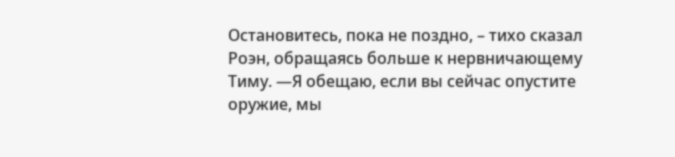Остановитесь, пока не поздно, – тихо сказал Роэн, обращаясь больше к нервничающему Тиму. —Я обещаю, если вы сейчас опустите оружие, мы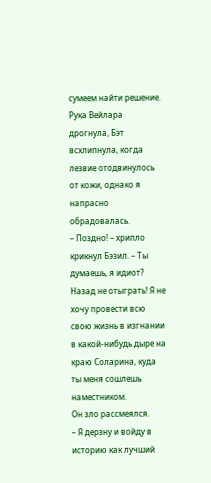сумеем найти решение.
Рука Вейлара дрогнула, Бэт всхлипнула, когда лезвие отодвинулось от кожи, однако я напрасно обрадовалась.
– Поздно! – хрипло крикнул Бэзил. – Ты думаешь, я идиот? Назад не отыграть! Я не хочу провести всю свою жизнь в изгнании в какой-нибудь дыре на краю Соларина, куда ты меня сошлешь наместником.
Он зло рассмеялся.
– Я дерзну и войду в историю как лучший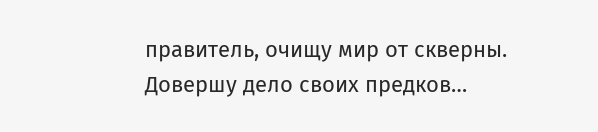правитель, очищу мир от скверны. Довершу дело своих предков…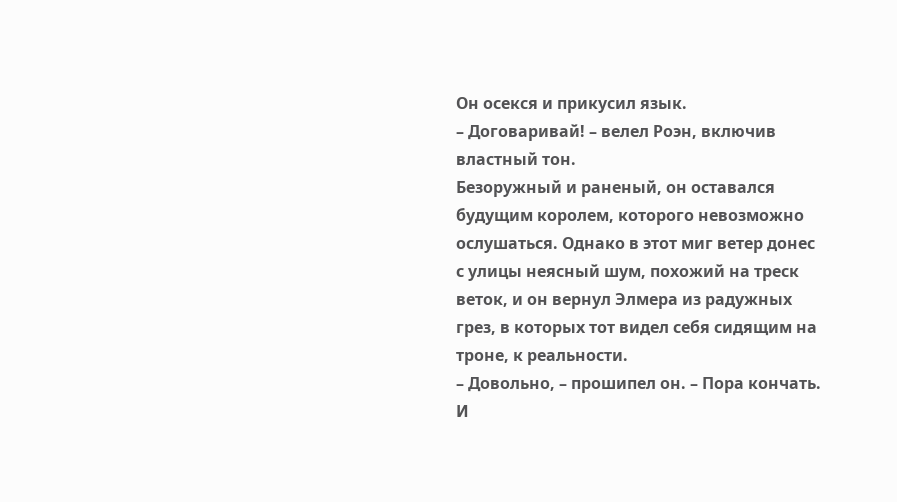Он осекся и прикусил язык.
– Договаривай! – велел Роэн, включив властный тон.
Безоружный и раненый, он оставался будущим королем, которого невозможно ослушаться. Однако в этот миг ветер донес с улицы неясный шум, похожий на треск веток, и он вернул Элмера из радужных грез, в которых тот видел себя сидящим на троне, к реальности.
– Довольно, – прошипел он. – Пора кончать.
И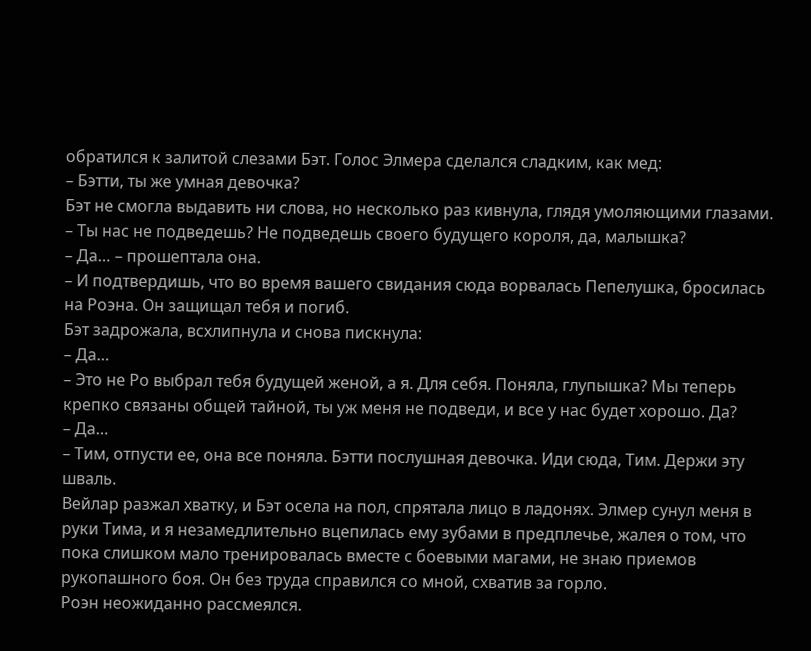обратился к залитой слезами Бэт. Голос Элмера сделался сладким, как мед:
– Бэтти, ты же умная девочка?
Бэт не смогла выдавить ни слова, но несколько раз кивнула, глядя умоляющими глазами.
– Ты нас не подведешь? Не подведешь своего будущего короля, да, малышка?
– Да… – прошептала она.
– И подтвердишь, что во время вашего свидания сюда ворвалась Пепелушка, бросилась на Роэна. Он защищал тебя и погиб.
Бэт задрожала, всхлипнула и снова пискнула:
– Да…
– Это не Ро выбрал тебя будущей женой, а я. Для себя. Поняла, глупышка? Мы теперь крепко связаны общей тайной, ты уж меня не подведи, и все у нас будет хорошо. Да?
– Да…
– Тим, отпусти ее, она все поняла. Бэтти послушная девочка. Иди сюда, Тим. Держи эту шваль.
Вейлар разжал хватку, и Бэт осела на пол, спрятала лицо в ладонях. Элмер сунул меня в руки Тима, и я незамедлительно вцепилась ему зубами в предплечье, жалея о том, что пока слишком мало тренировалась вместе с боевыми магами, не знаю приемов рукопашного боя. Он без труда справился со мной, схватив за горло.
Роэн неожиданно рассмеялся.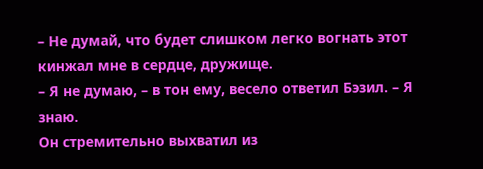– Не думай, что будет слишком легко вогнать этот кинжал мне в сердце, дружище.
– Я не думаю, – в тон ему, весело ответил Бэзил. – Я знаю.
Он стремительно выхватил из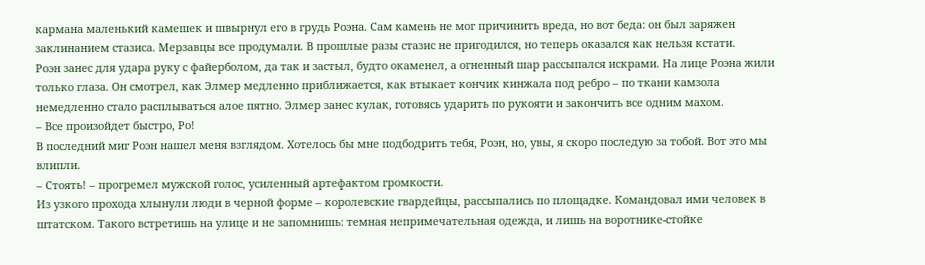кармана маленький камешек и швырнул его в грудь Роэна. Сам камень не мог причинить вреда, но вот беда: он был заряжен заклинанием стазиса. Мерзавцы все продумали. В прошлые разы стазис не пригодился, но теперь оказался как нельзя кстати.
Роэн занес для удара руку с файерболом, да так и застыл, будто окаменел, а огненный шар рассыпался искрами. На лице Роэна жили только глаза. Он смотрел, как Элмер медленно приближается, как втыкает кончик кинжала под ребро – по ткани камзола немедленно стало расплываться алое пятно. Элмер занес кулак, готовясь ударить по рукояти и закончить все одним махом.
– Все произойдет быстро, Ро!
В последний миг Роэн нашел меня взглядом. Хотелось бы мне подбодрить тебя, Роэн, но, увы, я скоро последую за тобой. Вот это мы влипли.
– Стоять! – прогремел мужской голос, усиленный артефактом громкости.
Из узкого прохода хлынули люди в черной форме – королевские гвардейцы, рассыпались по площадке. Командовал ими человек в штатском. Такого встретишь на улице и не запомнишь: темная непримечательная одежда, и лишь на воротнике-стойке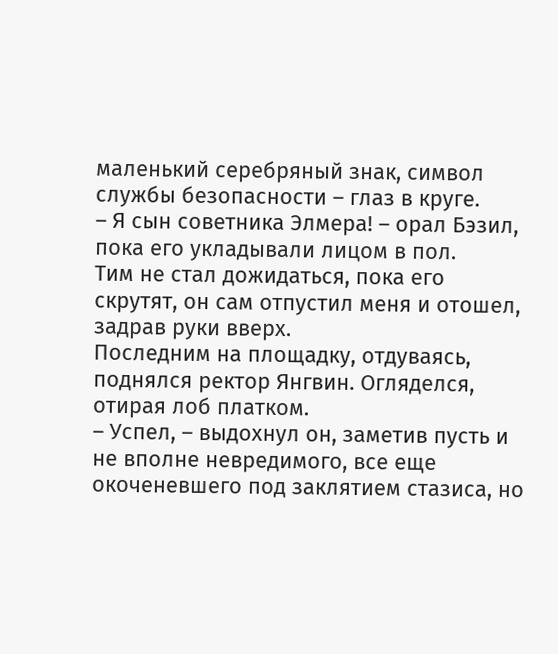маленький серебряный знак, символ службы безопасности – глаз в круге.
– Я сын советника Элмера! – орал Бэзил, пока его укладывали лицом в пол.
Тим не стал дожидаться, пока его скрутят, он сам отпустил меня и отошел, задрав руки вверх.
Последним на площадку, отдуваясь, поднялся ректор Янгвин. Огляделся, отирая лоб платком.
– Успел, – выдохнул он, заметив пусть и не вполне невредимого, все еще окоченевшего под заклятием стазиса, но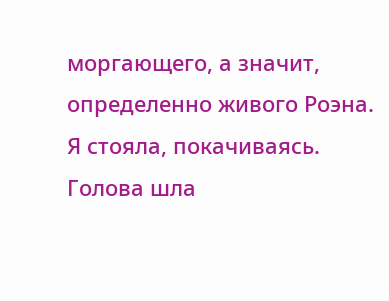моргающего, а значит, определенно живого Роэна.
Я стояла, покачиваясь. Голова шла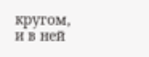кругом, и в ней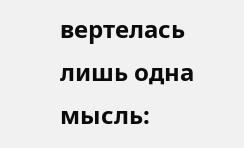вертелась лишь одна мысль: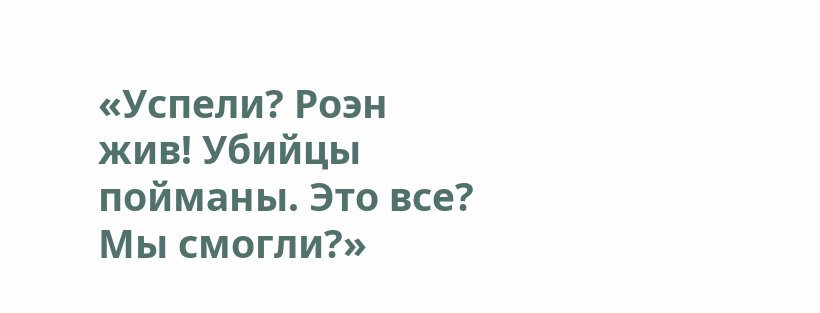«Успели? Роэн жив! Убийцы пойманы. Это все? Мы смогли?»